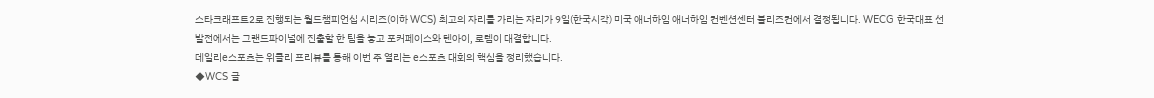스타크래프트2로 진행되는 월드챔피언십 시리즈(이하 WCS) 최고의 자리를 가리는 자리가 9일(한국시각) 미국 애너하임 애너하임 컨벤션센터 블리즈컨에서 결정됩니다. WECG 한국대표 선발전에서는 그랜드파이널에 진출할 한 팀을 놓고 포커페이스와 텐아이, 로템이 대결합니다.
데일리e스포츠는 위클리 프리뷰를 통해 이번 주 열리는 e스포츠 대회의 핵심을 정리했습니다.
◆WCS 글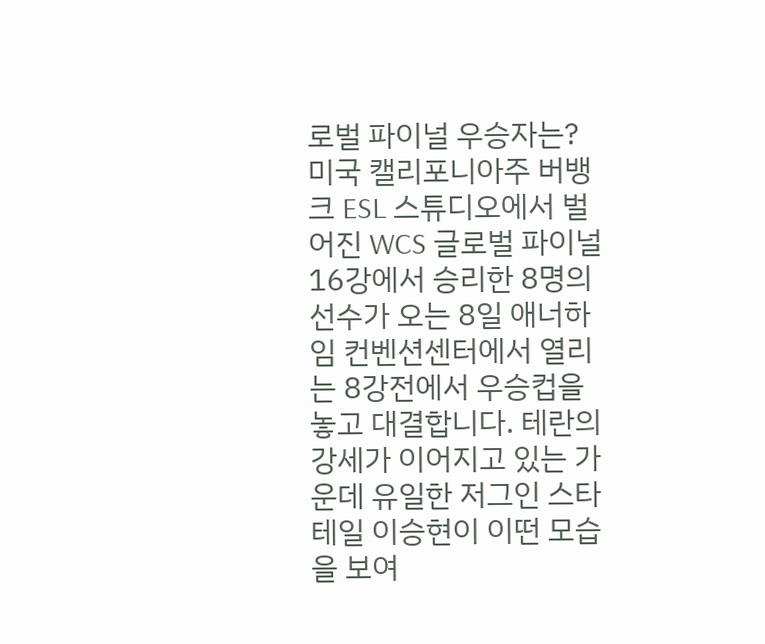로벌 파이널 우승자는?
미국 캘리포니아주 버뱅크 ESL 스튜디오에서 벌어진 WCS 글로벌 파이널 16강에서 승리한 8명의 선수가 오는 8일 애너하임 컨벤션센터에서 열리는 8강전에서 우승컵을 놓고 대결합니다. 테란의 강세가 이어지고 있는 가운데 유일한 저그인 스타테일 이승현이 이떤 모습을 보여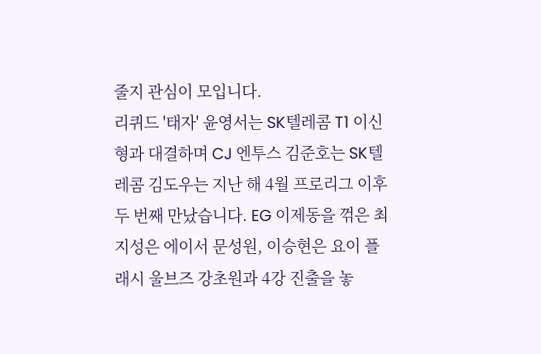줄지 관심이 모입니다.
리퀴드 '태자' 윤영서는 SK텔레콤 T1 이신형과 대결하며 CJ 엔투스 김준호는 SK텔레콤 김도우는 지난 해 4월 프로리그 이후 두 번째 만났습니다. EG 이제동을 꺾은 최지성은 에이서 문성원, 이승현은 요이 플래시 울브즈 강초원과 4강 진출을 놓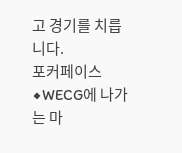고 경기를 치릅니다.
포커페이스
◆WECG에 나가는 마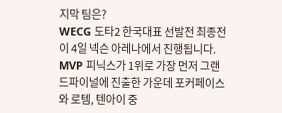지막 팀은?
WECG 도타2 한국대표 선발전 최종전이 4일 넥슨 아레나에서 진행됩니다. MVP 피닉스가 1위로 가장 먼저 그랜드파이널에 진출한 가운데 포커페이스와 로템, 텐아이 중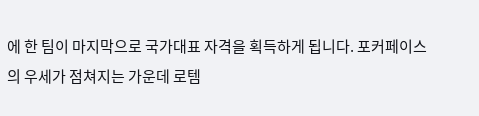에 한 팀이 마지막으로 국가대표 자격을 획득하게 됩니다. 포커페이스의 우세가 점쳐지는 가운데 로템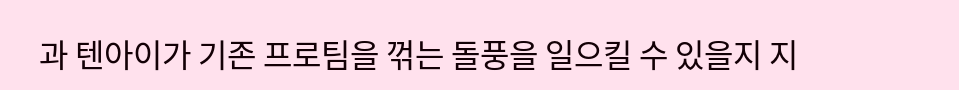과 텐아이가 기존 프로팀을 꺾는 돌풍을 일으킬 수 있을지 지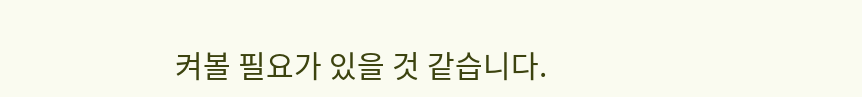켜볼 필요가 있을 것 같습니다.